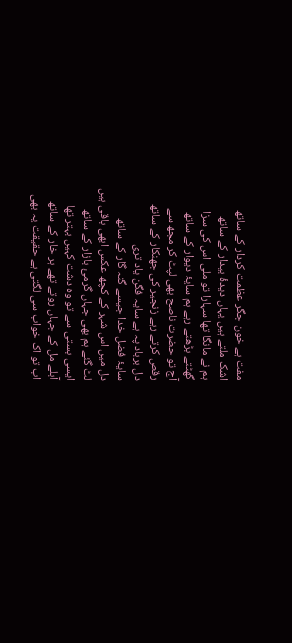مفت ہے خون جگر عظمت کردار کے ساتھ
اشک ملتے ہیں یہاں دیدۂ بیدار کے ساتھ
ہم نے مانگا تھا سہارا تو ملی اس کی سزا
گھٹتے بڑھتے رہے ہم سایۂ دیوار کے ساتھ
آج تو حضرت ناصح بھی لپٹ کر مجھ سے
رقص کرتے رہے زنجیر کی جھنکار کے ساتھ
دل برباد پہ ہے سایہ فگن یاد تری
سایۂ فضل خدا جیسے گنہ گار کے ساتھ
دل میں اس شہر کے کچھ عکس ابھی باقی ہیں
لٹ گئے ہم بھی جہاں گرمئ بازار کے ساتھ
ایسی بستی سے تو وہ دشت کہیں بہتر تھا
آبلے مل کے جہاں روتے تھے ہر خار کے ساتھ
اب تو اک خواب سی لگتی ہے حقیقت یہ بھی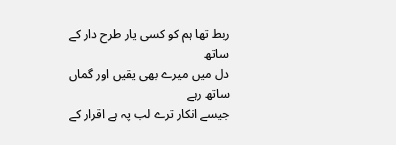ربط تھا ہم کو کسی یار طرح دار کے ساتھ
دل میں میرے بھی یقیں اور گماں ساتھ رہے
جیسے انکار ترے لب پہ ہے اقرار کے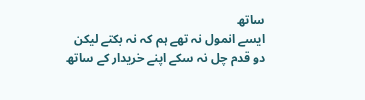ساتھ
ایسے انمول نہ تھے ہم کہ نہ بکتے لیکن
دو قدم چل نہ سکے اپنے خریدار کے ساتھ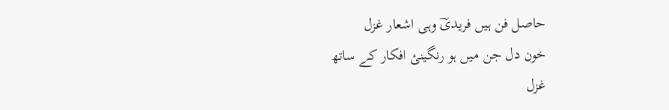حاصل فن ہیں فریدیؔ وہی اشعار غزل
خون دل جن میں ہو رنگینئ افکار کے ساتھ
غزل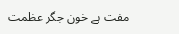مفت ہے خون جگر عظمت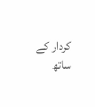کردار کے ساتھ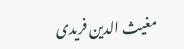مغیث الدین فریدی